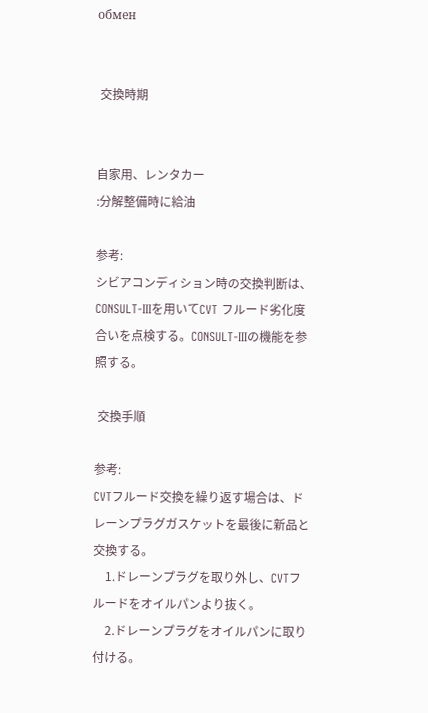обмен


 交換時期


自家用、レンタカー
:分解整備時に給油

参考:
シビアコンディション時の交換判断は、CONSULT-IIIを用いてCVT フルード劣化度合いを点検する。CONSULT-IIIの機能を参照する。

 交換手順

参考:
CVTフルード交換を繰り返す場合は、ドレーンプラグガスケットを最後に新品と交換する。
    1.ドレーンプラグを取り外し、CVTフルードをオイルパンより抜く。
    2.ドレーンプラグをオイルパンに取り付ける。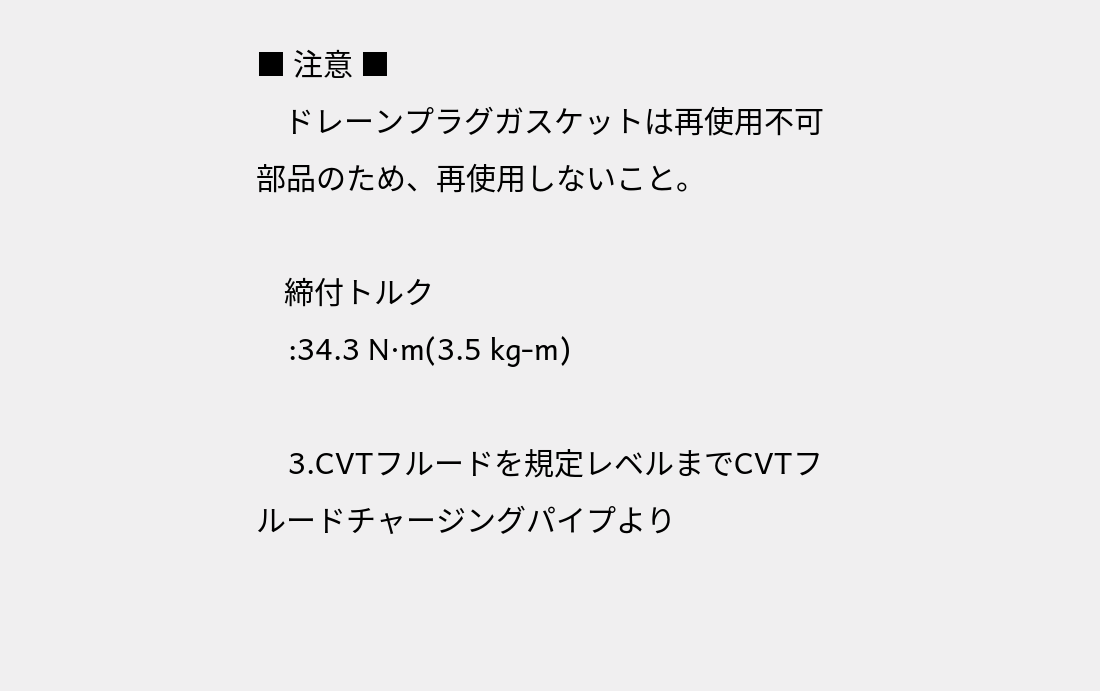■ 注意 ■
    ドレーンプラグガスケットは再使用不可部品のため、再使用しないこと。

    締付トルク
    :34.3 N·m(3.5 kg‐m)

    3.CVTフルードを規定レベルまでCVTフルードチャージングパイプより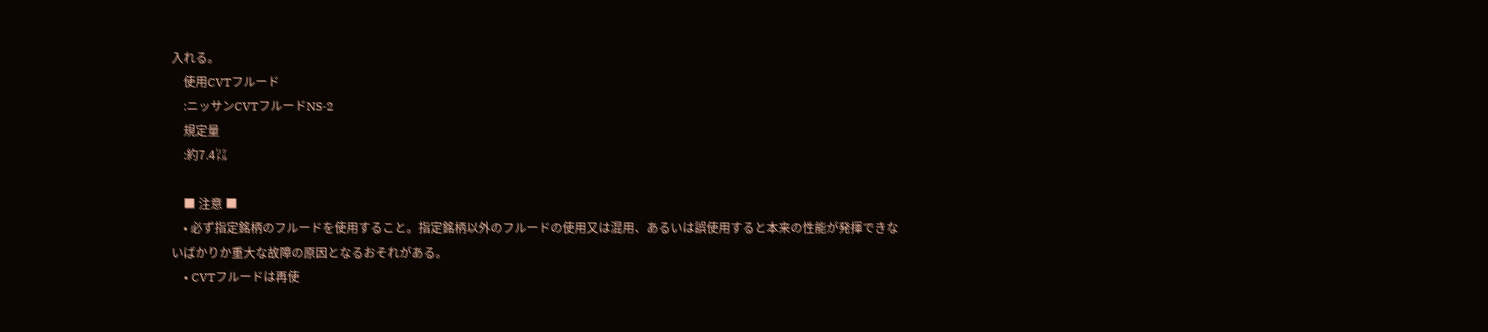入れる。
    使用CVTフルード
    :ニッサンCVTフルードNS‐2
    規定量
    :約7.4㍑

    ■ 注意 ■
    • 必ず指定銘柄のフルードを使用すること。指定銘柄以外のフルードの使用又は混用、あるいは誤使用すると本来の性能が発揮できないばかりか重大な故障の原因となるおそれがある。
    • CVTフルードは再使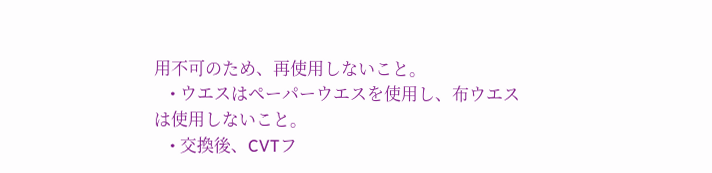用不可のため、再使用しないこと。
    • ウエスはペーパーウエスを使用し、布ウエスは使用しないこと。
    • 交換後、CVTフ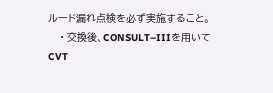ルード漏れ点検を必ず実施すること。
    • 交換後、CONSULT–IIIを用いてCVT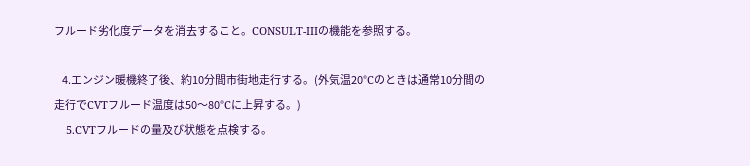フルード劣化度データを消去すること。CONSULT-IIIの機能を参照する。

    4.エンジン暖機終了後、約10分間市街地走行する。(外気温20°Cのときは通常10分間の走行でCVTフルード温度は50〜80°Cに上昇する。)
    5.CVTフルードの量及び状態を点検する。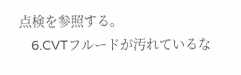点検を参照する。
    6.CVTフルードが汚れているな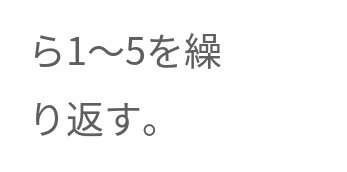ら1〜5を繰り返す。